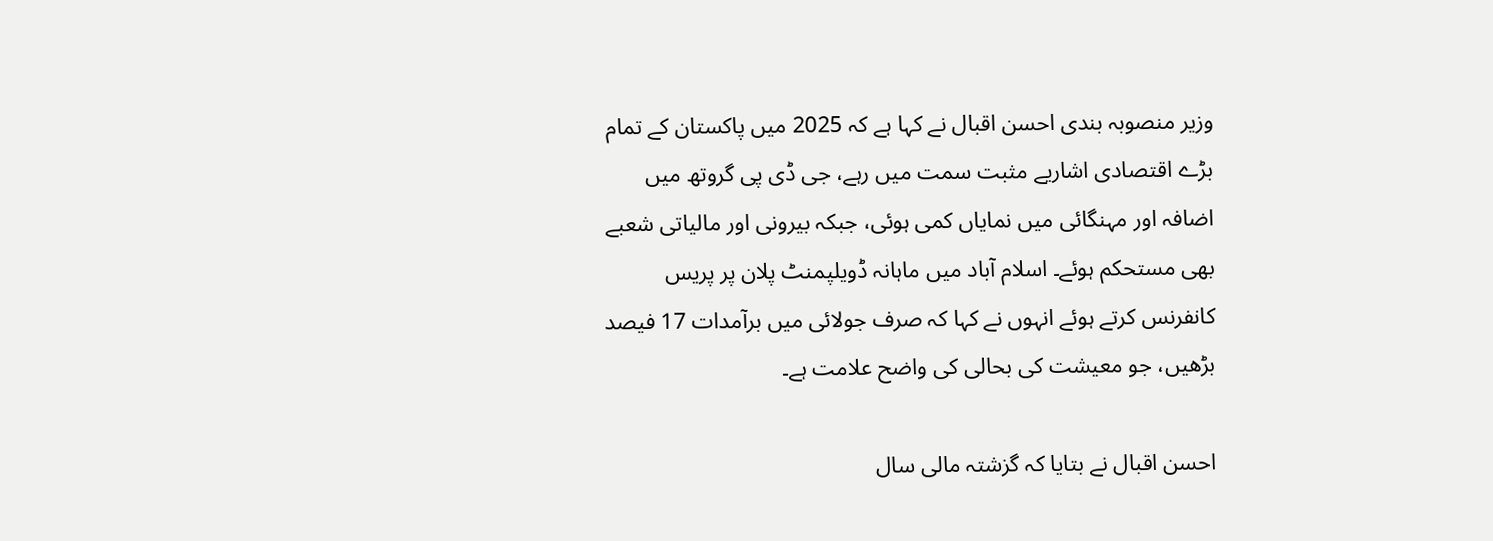وزیر منصوبہ بندی احسن اقبال نے کہا ہے کہ 2025 میں پاکستان کے تمام بڑے اقتصادی اشاریے مثبت سمت میں رہے، جی ڈی پی گروتھ میں اضافہ اور مہنگائی میں نمایاں کمی ہوئی، جبکہ بیرونی اور مالیاتی شعبے بھی مستحکم ہوئے۔ اسلام آباد میں ماہانہ ڈویلپمنٹ پلان پر پریس کانفرنس کرتے ہوئے انہوں نے کہا کہ صرف جولائی میں برآمدات 17 فیصد بڑھیں، جو معیشت کی بحالی کی واضح علامت ہے۔

احسن اقبال نے بتایا کہ گزشتہ مالی سال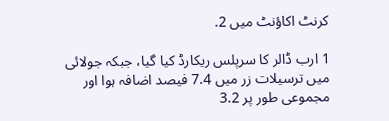کرنٹ اکاؤنٹ میں 2.

1 ارب ڈالر کا سرپلس ریکارڈ کیا گیا، جبکہ جولائی میں ترسیلات زر میں 7.4 فیصد اضافہ ہوا اور مجموعی طور پر 3.2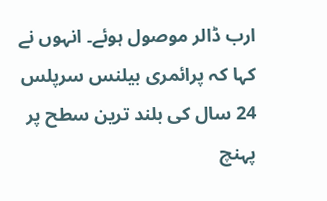ارب ڈالر موصول ہوئے۔ انہوں نے کہا کہ پرائمری بیلنس سرپلس 24 سال کی بلند ترین سطح پر پہنچ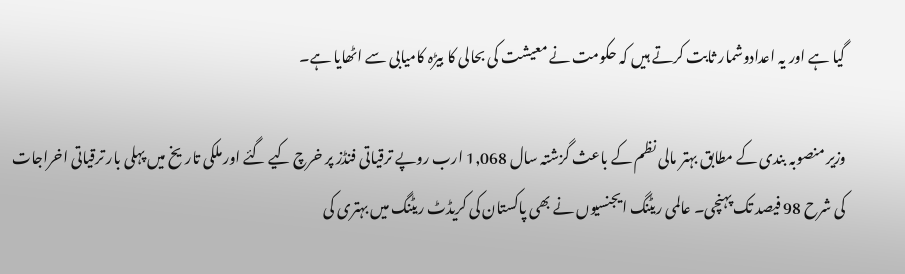گیا ہے اور یہ اعدادوشمار ثابت کرتے ہیں کہ حکومت نے معیشت کی بحالی کا بیڑہ کامیابی سے اٹھایا ہے۔

وزیر منصوبہ بندی کے مطابق بہتر مالی نظم کے باعث گزشتہ سال 1,068 ارب روپے ترقیاتی فنڈز پر خرچ کیے گئے اور ملکی تاریخ میں پہلی بار ترقیاتی اخراجات کی شرح 98 فیصد تک پہنچی۔ عالمی ریٹنگ ایجنسیوں نے بھی پاکستان کی کریڈٹ ریٹنگ میں بہتری کی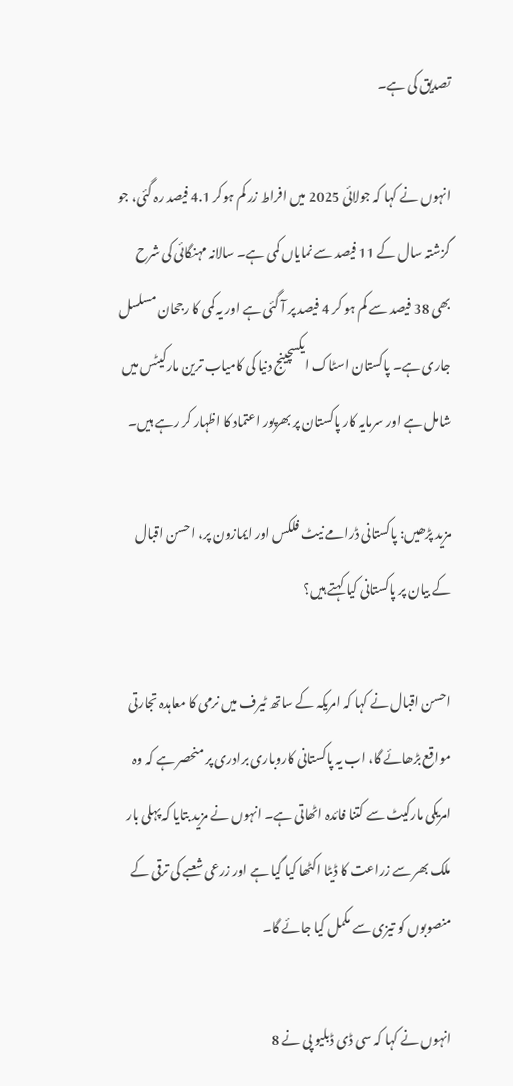تصدیق کی ہے۔

انہوں نے کہا کہ جولائی 2025 میں افراط زر کم ہوکر 4.1 فیصد رہ گئی، جو گزشتہ سال کے 11 فیصد سے نمایاں کمی ہے۔ سالانہ مہنگائی کی شرح بھی 38 فیصد سے کم ہو کر 4 فیصد پر آ گئی ہے اور یہ کمی کا رجحان مسلسل جاری ہے۔ پاکستان اسٹاک ایکسچینج دنیا کی کامیاب ترین مارکیٹس میں شامل ہے اور سرمایہ کار پاکستان پر بھرپور اعتماد کا اظہار کر رہے ہیں۔

مزید پڑھیں: پاکستانی ڈرامے نیٹ فلکس اور ایمازون پر، احسن اقبال کے بیان پر پاکستانی کیا کہتے ہیں؟

احسن اقبال نے کہا کہ امریکہ کے ساتھ ٹیرف میں نرمی کا معاہدہ تجارتی مواقع بڑھائے گا، اب یہ پاکستانی کاروباری برادری پر منحصر ہے کہ وہ امریکی مارکیٹ سے کتنا فائدہ اٹھاتی ہے۔ انہوں نے مزید بتایا کہ پہلی بار ملک بھر سے زراعت کا ڈیٹا اکٹھا کیا گیا ہے اور زرعی شعبے کی ترقی کے منصوبوں کو تیزی سے مکمل کیا جائے گا۔

انہوں نے کہا کہ سی ڈی ڈبلیو پی نے 8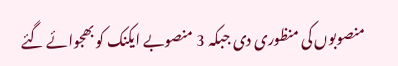منصوبوں کی منظوری دی جبکہ 3 منصوبے ایکنک کو بھجوائے گئے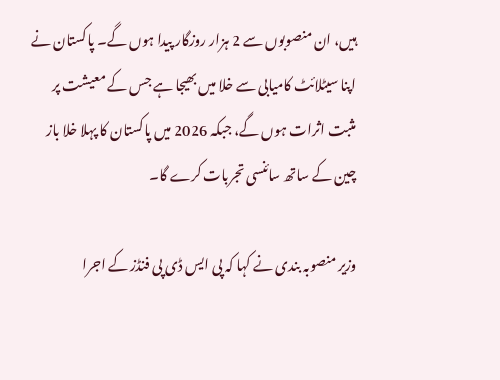ہیں، ان منصوبوں سے 2 ہزار روزگار پیدا ہوں گے۔ پاکستان نے اپنا سیٹلائٹ کامیابی سے خلا میں بھیجا ہے جس کے معیشت پر مثبت اثرات ہوں گے، جبکہ 2026 میں پاکستان کا پہلا خلا باز چین کے ساتھ سائنسی تجربات کرے گا۔

وزیر منصوبہ بندی نے کہا کہ پی ایس ڈی پی فنڈز کے اجرا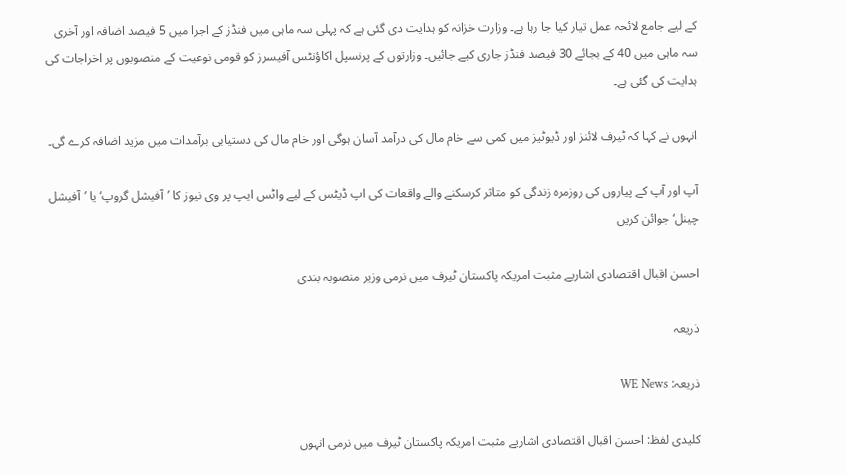کے لیے جامع لائحہ عمل تیار کیا جا رہا ہے۔ وزارت خزانہ کو ہدایت دی گئی ہے کہ پہلی سہ ماہی میں فنڈز کے اجرا میں 5 فیصد اضافہ اور آخری سہ ماہی میں 40 کے بجائے 30 فیصد فنڈز جاری کیے جائیں۔ وزارتوں کے پرنسپل اکاؤنٹس آفیسرز کو قومی نوعیت کے منصوبوں پر اخراجات کی ہدایت کی گئی ہے۔

انہوں نے کہا کہ ٹیرف لائنز اور ڈیوٹیز میں کمی سے خام مال کی درآمد آسان ہوگی اور خام مال کی دستیابی برآمدات میں مزید اضافہ کرے گی۔

آپ اور آپ کے پیاروں کی روزمرہ زندگی کو متاثر کرسکنے والے واقعات کی اپ ڈیٹس کے لیے واٹس ایپ پر وی نیوز کا ’آفیشل گروپ‘ یا ’آفیشل چینل‘ جوائن کریں

احسن اقبال اقتصادی اشاریے مثبت امریکہ پاکستان ٹیرف میں نرمی وزیر منصوبہ بندی

ذریعہ

ذریعہ: WE News

کلیدی لفظ: احسن اقبال اقتصادی اشاریے مثبت امریکہ پاکستان ٹیرف میں نرمی انہوں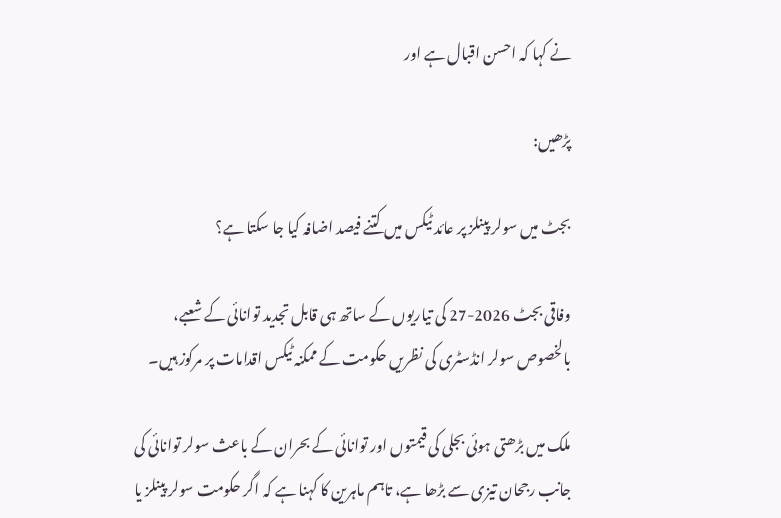نے کہا کہ احسن اقبال ہے اور

پڑھیں:

بجٹ میں سولر پینلز پر عائد ٹیکس میں کتنے فیصد اضافہ کیا جا سکتا ہے؟

وفاقی بجٹ 2026-27 کی تیاریوں کے ساتھ ہی قابل تجدید توانائی کے شعبے، بالخصوص سولر انڈسٹری کی نظریں حکومت کے ممکنہ ٹیکس اقدامات پر مرکوز ہیں۔

ملک میں بڑھتی ہوئی بجلی کی قیمتوں اور توانائی کے بحران کے باعث سولر توانائی کی جانب رجحان تیزی سے بڑھا ہے، تاہم ماہرین کا کہنا ہے کہ اگر حکومت سولر پینلز یا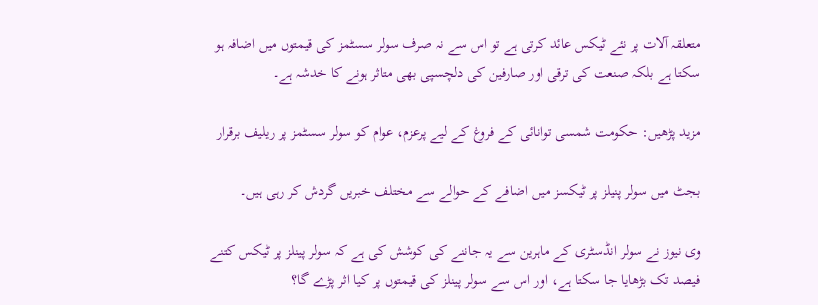متعلقہ آلات پر نئے ٹیکس عائد کرتی ہے تو اس سے نہ صرف سولر سسٹمز کی قیمتوں میں اضافہ ہو سکتا ہے بلکہ صنعت کی ترقی اور صارفین کی دلچسپی بھی متاثر ہونے کا خدشہ ہے۔

مزید پڑھیں: حکومت شمسی توانائی کے فروغ کے لیے پرعزم، عوام کو سولر سسٹمز پر ریلیف برقرار

بجٹ میں سولر پنیلز پر ٹیکسز میں اضافے کے حوالے سے مختلف خبریں گردش کر رہی ہیں۔

وی نیوز نے سولر انڈسٹری کے ماہرین سے یہ جاننے کی کوشش کی ہے کہ سولر پینلز پر ٹیکس کتنے فیصد تک بڑھایا جا سکتا ہے، اور اس سے سولر پینلز کی قیمتوں پر کیا اثر پڑے گا؟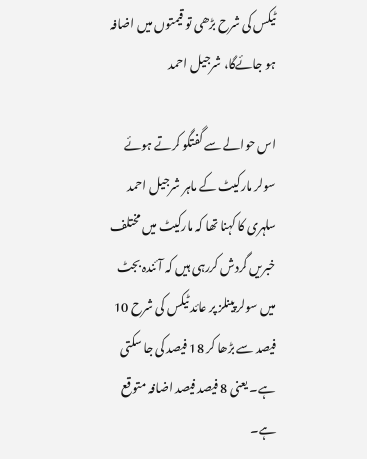ٹیکس کی شرح بڑھی تو قیمتوں میں اضافہ ہو جائےگا، شرجیل احمد

اس حوالے سے گفتگو کرتے ہوئے سولر مارکیٹ کے ماہر شرجیل احمد سلہری کا کہنا تھا کہ مارکیٹ میں مختلف خبریں گردش کررہی ہیں کہ آئندہ بجٹ میں سولر پینلز پر عائد ٹیکس کی شرح 10 فیصد سے بڑھا کر 18 فیصد کی جا سکتی ہے۔ یعنی 8 فیصد فیصد اضافہ متوقع ہے۔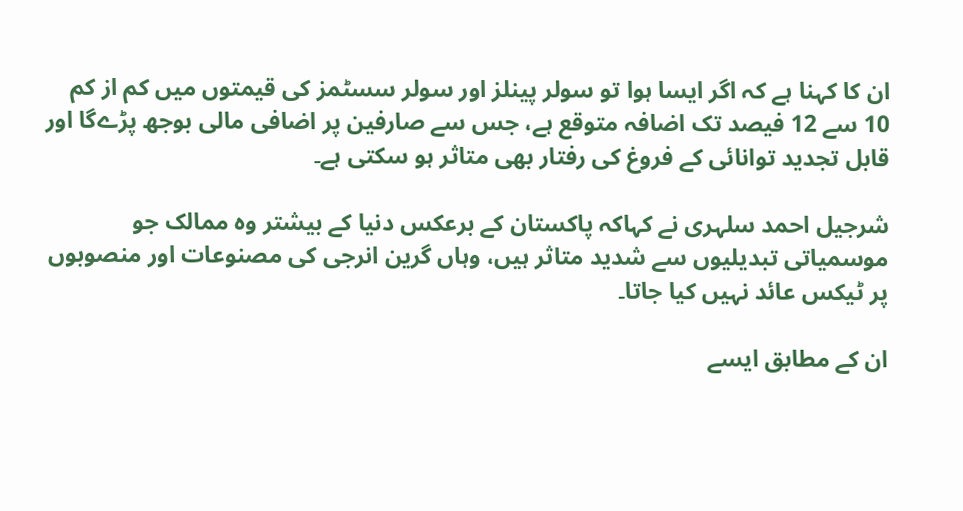ان کا کہنا ہے کہ اگر ایسا ہوا تو سولر پینلز اور سولر سسٹمز کی قیمتوں میں کم از کم 10 سے 12 فیصد تک اضافہ متوقع ہے، جس سے صارفین پر اضافی مالی بوجھ پڑےگا اور قابل تجدید توانائی کے فروغ کی رفتار بھی متاثر ہو سکتی ہے۔

شرجیل احمد سلہری نے کہاکہ پاکستان کے برعکس دنیا کے بیشتر وہ ممالک جو موسمیاتی تبدیلیوں سے شدید متاثر ہیں، وہاں گرین انرجی کی مصنوعات اور منصوبوں پر ٹیکس عائد نہیں کیا جاتا۔

ان کے مطابق ایسے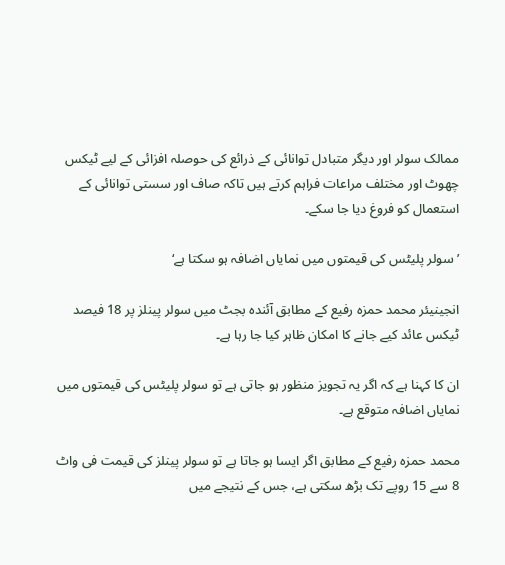ممالک سولر اور دیگر متبادل توانائی کے ذرائع کی حوصلہ افزائی کے لیے ٹیکس چھوٹ اور مختلف مراعات فراہم کرتے ہیں تاکہ صاف اور سستی توانائی کے استعمال کو فروغ دیا جا سکے۔

’سولر پلیٹس کی قیمتوں میں نمایاں اضافہ ہو سکتا ہے‘

انجینیئر محمد حمزہ رفیع کے مطابق آئندہ بجٹ میں سولر پینلز پر 18 فیصد ٹیکس عائد کیے جانے کا امکان ظاہر کیا جا رہا ہے۔

ان کا کہنا ہے کہ اگر یہ تجویز منظور ہو جاتی ہے تو سولر پلیٹس کی قیمتوں میں نمایاں اضافہ متوقع ہے۔

محمد حمزہ رفیع کے مطابق اگر ایسا ہو جاتا ہے تو سولر پینلز کی قیمت فی واٹ 8 سے 15 روپے تک بڑھ سکتی ہے، جس کے نتیجے میں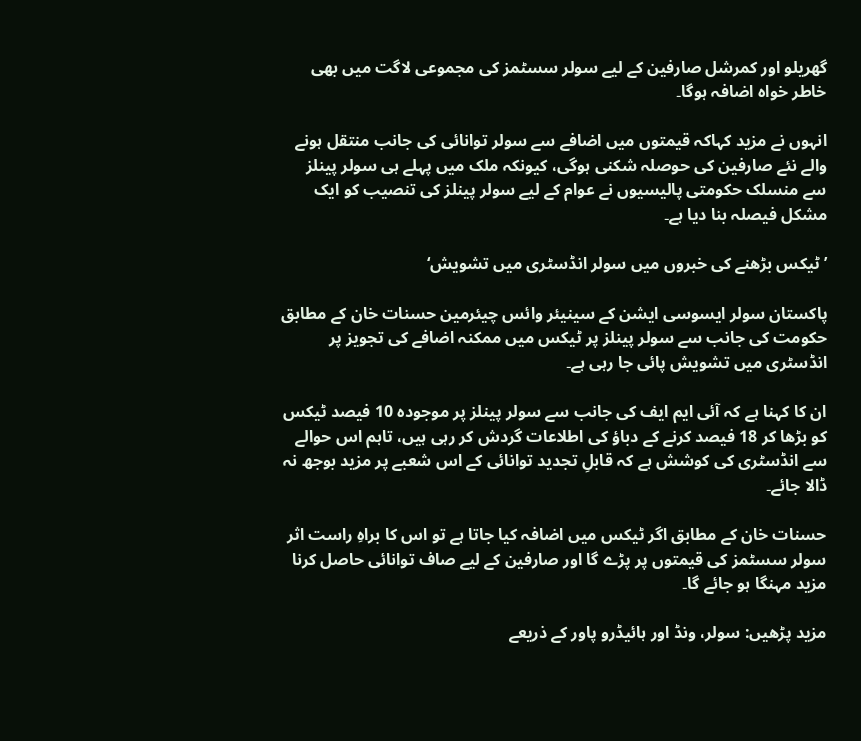گھریلو اور کمرشل صارفین کے لیے سولر سسٹمز کی مجموعی لاگت میں بھی خاطر خواہ اضافہ ہوگا۔

انہوں نے مزید کہاکہ قیمتوں میں اضافے سے سولر توانائی کی جانب منتقل ہونے والے نئے صارفین کی حوصلہ شکنی ہوگی، کیونکہ ملک میں پہلے ہی سولر پینلز سے منسلک حکومتی پالیسیوں نے عوام کے لیے سولر پینلز کی تنصیب کو ایک مشکل فیصلہ بنا دیا ہے۔

’ٹیکس بڑھنے کی خبروں میں سولر انڈسٹری میں تشویش‘

پاکستان سولر ایسوسی ایشن کے سینیئر وائس چیئرمین حسنات خان کے مطابق حکومت کی جانب سے سولر پینلز پر ٹیکس میں ممکنہ اضافے کی تجویز پر انڈسٹری میں تشویش پائی جا رہی ہے۔

ان کا کہنا ہے کہ آئی ایم ایف کی جانب سے سولر پینلز پر موجودہ 10 فیصد ٹیکس کو بڑھا کر 18 فیصد کرنے کے دباؤ کی اطلاعات گردش کر رہی ہیں، تاہم اس حوالے سے انڈسٹری کی کوشش ہے کہ قابلِ تجدید توانائی کے اس شعبے پر مزید بوجھ نہ ڈالا جائے۔

حسنات خان کے مطابق اگر ٹیکس میں اضافہ کیا جاتا ہے تو اس کا براہِ راست اثر سولر سسٹمز کی قیمتوں پر پڑے گا اور صارفین کے لیے صاف توانائی حاصل کرنا مزید مہنگا ہو جائے گا۔

مزید پڑھیں: سولر، ونڈ اور ہائیڈرو پاور کے ذریعے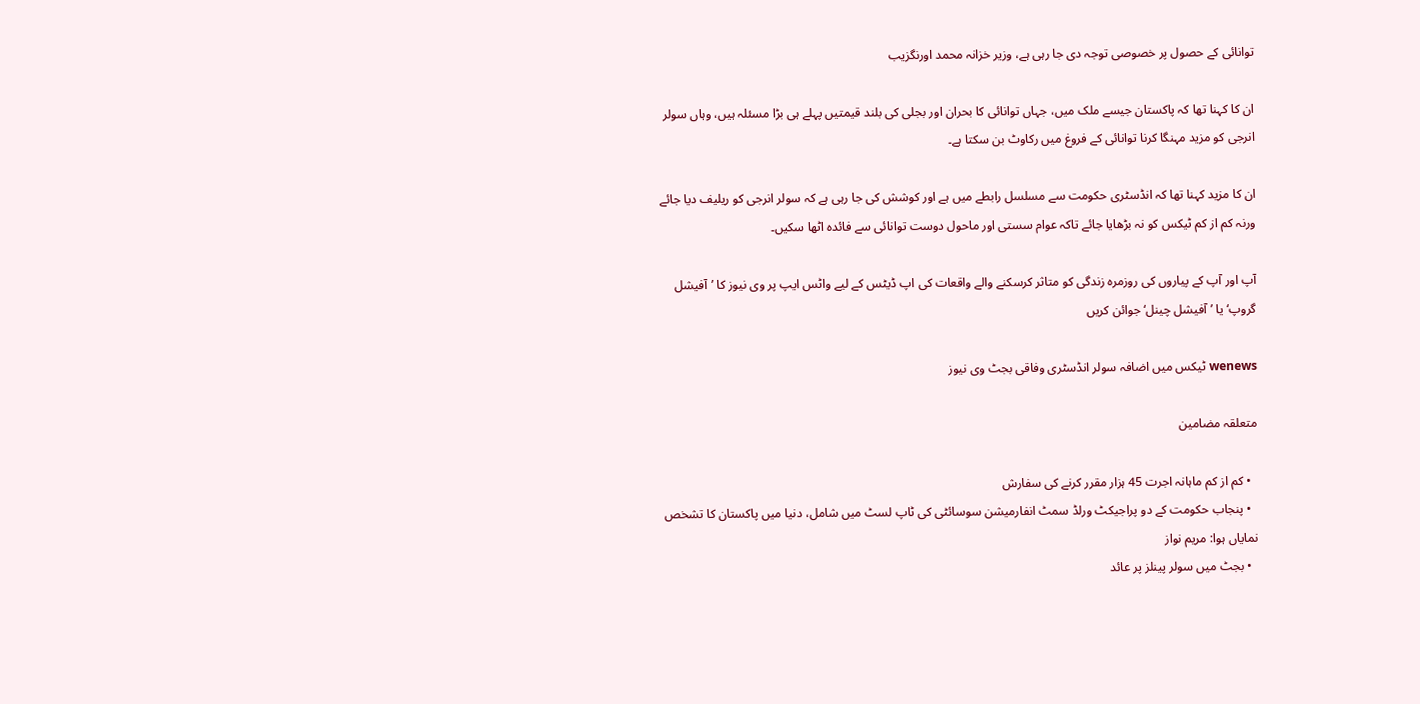توانائی کے حصول پر خصوصی توجہ دی جا رہی ہے، وزیر خزانہ محمد اورنگزیب

ان کا کہنا تھا کہ پاکستان جیسے ملک میں، جہاں توانائی کا بحران اور بجلی کی بلند قیمتیں پہلے ہی بڑا مسئلہ ہیں، وہاں سولر انرجی کو مزید مہنگا کرنا توانائی کے فروغ میں رکاوٹ بن سکتا ہے۔

ان کا مزید کہنا تھا کہ انڈسٹری حکومت سے مسلسل رابطے میں ہے اور کوشش کی جا رہی ہے کہ سولر انرجی کو ریلیف دیا جائے ورنہ کم از کم ٹیکس کو نہ بڑھایا جائے تاکہ عوام سستی اور ماحول دوست توانائی سے فائدہ اٹھا سکیں۔

آپ اور آپ کے پیاروں کی روزمرہ زندگی کو متاثر کرسکنے والے واقعات کی اپ ڈیٹس کے لیے واٹس ایپ پر وی نیوز کا ’آفیشل گروپ‘ یا ’آفیشل چینل‘ جوائن کریں

wenews ٹیکس میں اضافہ سولر انڈسٹری وفاقی بجٹ وی نیوز

متعلقہ مضامین

  • کم از کم ماہانہ اجرت 45 ہزار مقرر کرنے کی سفارش
  • پنجاب حکومت کے دو پراجیکٹ ورلڈ سمٹ انفارمیشن سوسائٹی کی ٹاپ لسٹ میں شامل، دنیا میں پاکستان کا تشخص نمایاں ہوا: مریم نواز
  • بجٹ میں سولر پینلز پر عائد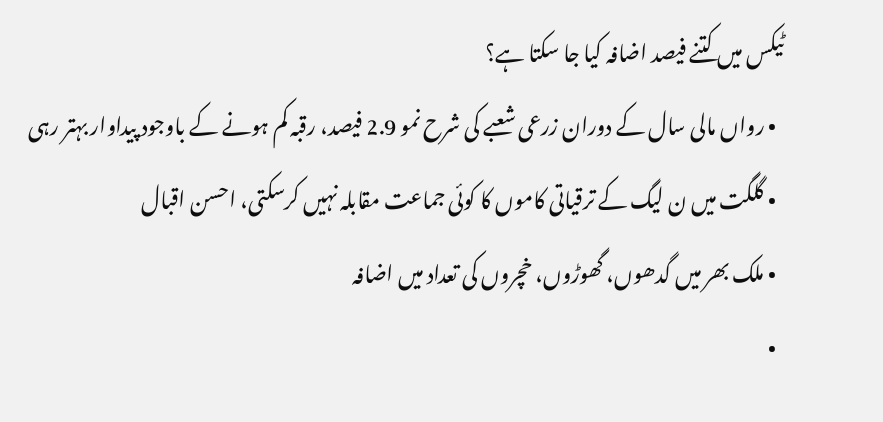ٹیکس میں کتنے فیصد اضافہ کیا جا سکتا ہے؟
  • رواں مالی سال کے دوران زرعی شعبے کی شرح نمو 2.9 فیصد، رقبہ کم ہونے کے باوجود پیداوار بہتر رہی
  • گلگت میں ن لیگ کے ترقیاتی کاموں کا کوئی جماعت مقابلہ نہیں کرسکتی، احسن اقبال
  • ملک بھر میں گدھوں، گھوڑوں، خچروں کی تعداد میں اضافہ
  •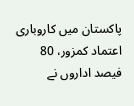پاکستان میں کاروباری اعتماد کمزور، 80 فیصد اداروں نے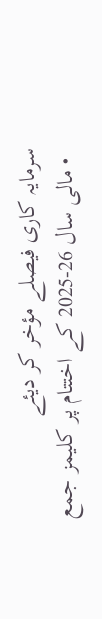سرمایہ کاری فیصلے مؤخر کر دیئے
  • مالی سال 26-2025 کے اختتام پر کلیمز جمع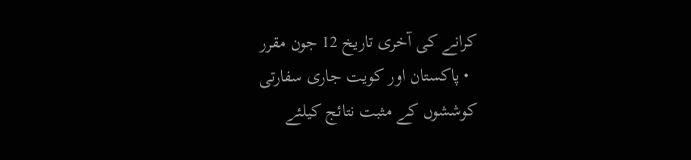کرانے کی آخری تاریخ 12 جون مقرر
  • پاکستان اور کویت جاری سفارتی کوششوں کے مثبت نتائج کیلئے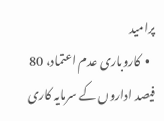پرامید
  •  کاروباری عدم اعتماد، 80 فیصد اداروں کے سرمایہ کاری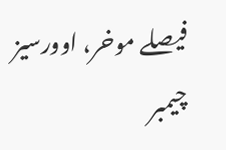فیصلے موخر، اوورسیز چیمبر